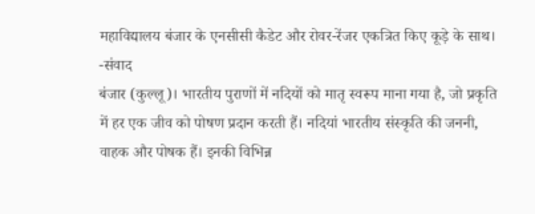महाविद्यालय बंजार के एनसीसी कैडेट और रोवर-रेंजर एकत्रित किए कूड़े के साथ। -संवाद
बंजार (कुल्लू)। भारतीय पुराणों में नदियों को मातृ स्वरूप माना गया है, जो प्रकृति में हर एक जीव को पोषण प्रदान करती हैं। नदियां भारतीय संस्कृति की जननी, वाहक और पोषक हैं। इनकी विभिन्न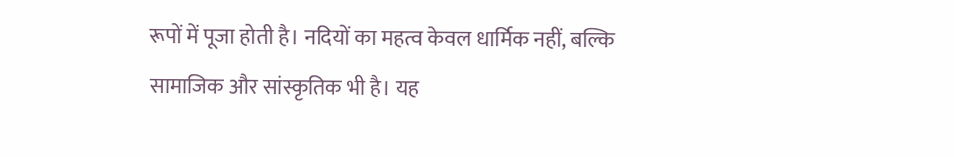रूपों में पूजा होती है। नदियों का महत्व केवल धार्मिक नहीं, बल्कि सामाजिक और सांस्कृतिक भी है। यह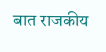बात राजकीय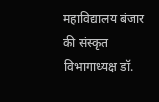महाविद्यालय बंजार की संस्कृत विभागाध्यक्ष डॉ.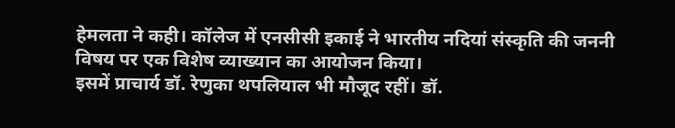हेमलता ने कही। कॉलेज में एनसीसी इकाई ने भारतीय नदियां संस्कृति की जननी विषय पर एक विशेष व्याख्यान का आयोजन किया।
इसमें प्राचार्य डॉ. रेणुका थपलियाल भी मौजूद रहीं। डॉ.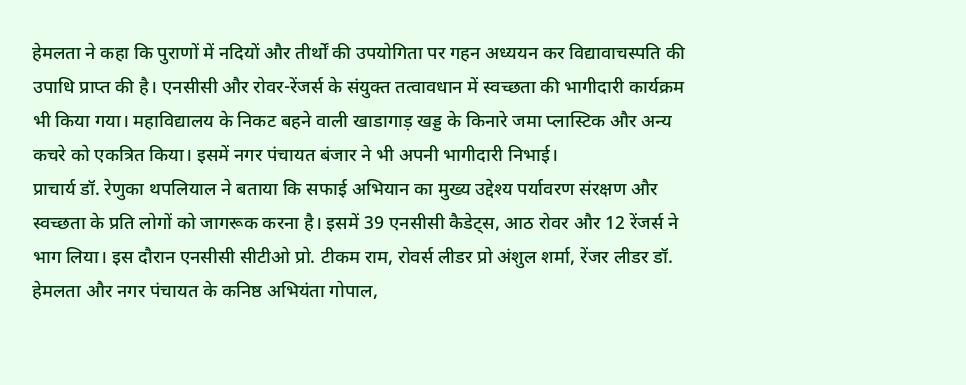हेमलता ने कहा कि पुराणों में नदियों और तीर्थों की उपयोगिता पर गहन अध्ययन कर विद्यावाचस्पति की उपाधि प्राप्त की है। एनसीसी और रोवर-रेंजर्स के संयुक्त तत्वावधान में स्वच्छता की भागीदारी कार्यक्रम भी किया गया। महाविद्यालय के निकट बहने वाली खाडागाड़ खड्ड के किनारे जमा प्लास्टिक और अन्य कचरे को एकत्रित किया। इसमें नगर पंचायत बंजार ने भी अपनी भागीदारी निभाई।
प्राचार्य डॉ. रेणुका थपलियाल ने बताया कि सफाई अभियान का मुख्य उद्देश्य पर्यावरण संरक्षण और स्वच्छता के प्रति लोगों को जागरूक करना है। इसमें 39 एनसीसी कैडेट्स, आठ रोवर और 12 रेंजर्स ने भाग लिया। इस दौरान एनसीसी सीटीओ प्रो. टीकम राम, रोवर्स लीडर प्रो अंशुल शर्मा, रेंजर लीडर डॉ. हेमलता और नगर पंचायत के कनिष्ठ अभियंता गोपाल,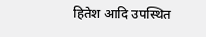हितेश आदि उपस्थित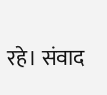रहे। संवाद